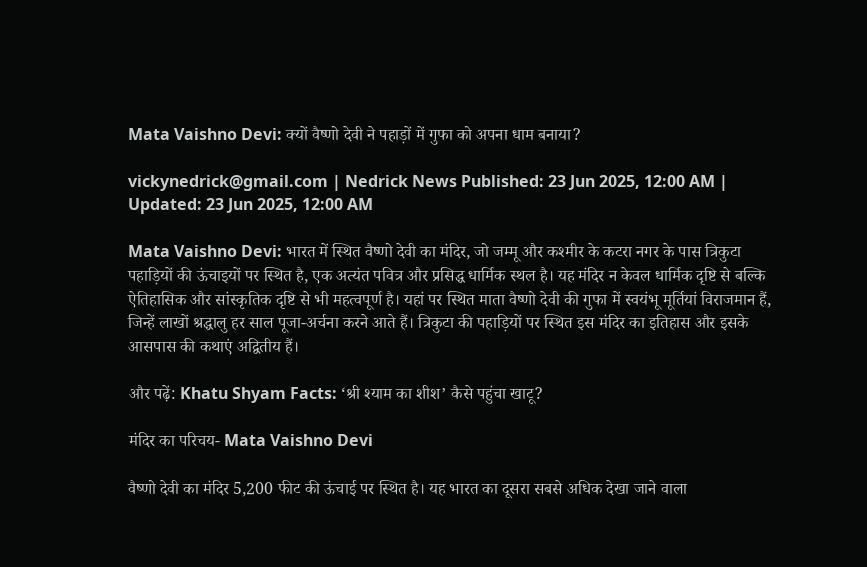Mata Vaishno Devi: क्यों वैष्णो देवी ने पहाड़ों में गुफा को अपना धाम बनाया?

vickynedrick@gmail.com | Nedrick News Published: 23 Jun 2025, 12:00 AM | Updated: 23 Jun 2025, 12:00 AM

Mata Vaishno Devi: भारत में स्थित वैष्णो देवी का मंदिर, जो जम्मू और कश्मीर के कटरा नगर के पास त्रिकुटा पहाड़ियों की ऊंचाइयों पर स्थित है, एक अत्यंत पवित्र और प्रसिद्ध धार्मिक स्थल है। यह मंदिर न केवल धार्मिक दृष्टि से बल्कि ऐतिहासिक और सांस्कृतिक दृष्टि से भी महत्वपूर्ण है। यहां पर स्थित माता वैष्णो देवी की गुफा में स्वयंभू मूर्तियां विराजमान हैं, जिन्हें लाखों श्रद्धालु हर साल पूजा-अर्चना करने आते हैं। त्रिकुटा की पहाड़ियों पर स्थित इस मंदिर का इतिहास और इसके आसपास की कथाएं अद्वितीय हैं।

और पढ़ें: Khatu Shyam Facts: ‘श्री श्याम का शीश’ कैसे पहुंचा खाटू?

मंदिर का परिचय- Mata Vaishno Devi

वैष्णो देवी का मंदिर 5,200 फीट की ऊंचाई पर स्थित है। यह भारत का दूसरा सबसे अधिक देखा जाने वाला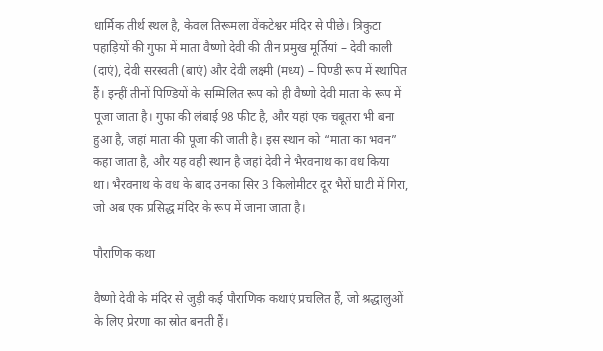धार्मिक तीर्थ स्थल है, केवल तिरूमला वेंकटेश्वर मंदिर से पीछे। त्रिकुटा पहाड़ियों की गुफा में माता वैष्णो देवी की तीन प्रमुख मूर्तियां – देवी काली (दाएं), देवी सरस्वती (बाएं) और देवी लक्ष्मी (मध्य) – पिण्डी रूप में स्थापित हैं। इन्हीं तीनों पिण्डियों के सम्मिलित रूप को ही वैष्णो देवी माता के रूप में पूजा जाता है। गुफा की लंबाई 98 फीट है, और यहां एक चबूतरा भी बना हुआ है, जहां माता की पूजा की जाती है। इस स्थान को “माता का भवन” कहा जाता है, और यह वही स्थान है जहां देवी ने भैरवनाथ का वध किया था। भैरवनाथ के वध के बाद उनका सिर 3 किलोमीटर दूर भैरों घाटी में गिरा, जो अब एक प्रसिद्ध मंदिर के रूप में जाना जाता है।

पौराणिक कथा

वैष्णो देवी के मंदिर से जुड़ी कई पौराणिक कथाएं प्रचलित हैं, जो श्रद्धालुओं के लिए प्रेरणा का स्रोत बनती हैं।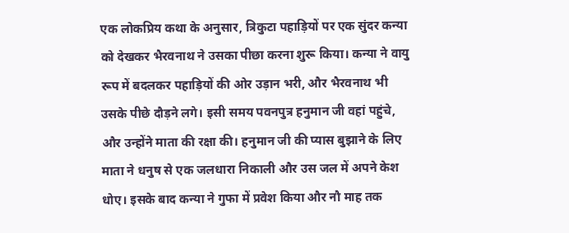एक लोकप्रिय कथा के अनुसार, त्रिकुटा पहाड़ियों पर एक सुंदर कन्या को देखकर भैरवनाथ ने उसका पीछा करना शुरू किया। कन्या ने वायु रूप में बदलकर पहाड़ियों की ओर उड़ान भरी, और भैरवनाथ भी उसके पीछे दौड़ने लगे। इसी समय पवनपुत्र हनुमान जी वहां पहुंचे, और उन्होंने माता की रक्षा की। हनुमान जी की प्यास बुझाने के लिए माता ने धनुष से एक जलधारा निकाली और उस जल में अपने केश धोए। इसके बाद कन्या ने गुफा में प्रवेश किया और नौ माह तक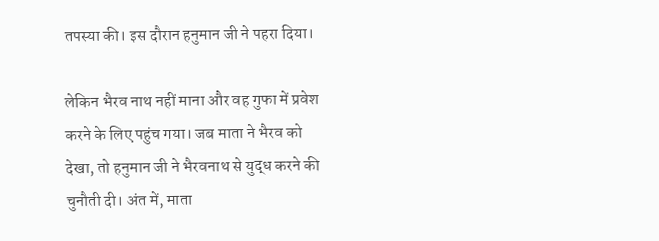तपस्या की। इस दौरान हनुमान जी ने पहरा दिया।

लेकिन भैरव नाथ नहीं माना और वह गुफा में प्रवेश करने के लिए पहुंच गया। जब माता ने भैरव को देखा, तो हनुमान जी ने भैरवनाथ से युद्ध करने की चुनौती दी। अंत में, माता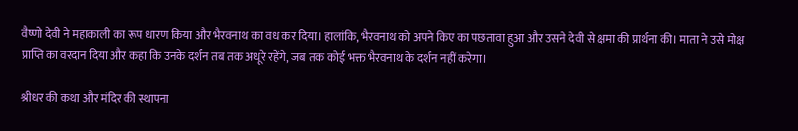वैष्णो देवी ने महाकाली का रूप धारण किया और भैरवनाथ का वध कर दिया। हालांकि, भैरवनाथ को अपने किए का पछतावा हुआ और उसने देवी से क्षमा की प्रार्थना की। माता ने उसे मोक्ष प्राप्ति का वरदान दिया और कहा कि उनके दर्शन तब तक अधूरे रहेंगे, जब तक कोई भक्त भैरवनाथ के दर्शन नहीं करेगा।

श्रीधर की कथा और मंदिर की स्थापना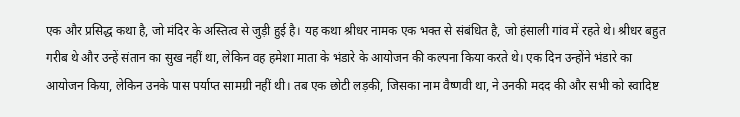एक और प्रसिद्ध कथा है, जो मंदिर के अस्तित्व से जुड़ी हुई है। यह कथा श्रीधर नामक एक भक्त से संबंधित है, जो हंसाली गांव में रहते थे। श्रीधर बहुत गरीब थे और उन्हें संतान का सुख नहीं था, लेकिन वह हमेशा माता के भंडारे के आयोजन की कल्पना किया करते थे। एक दिन उन्होंने भंडारे का आयोजन किया, लेकिन उनके पास पर्याप्त सामग्री नहीं थी। तब एक छोटी लड़की, जिसका नाम वैष्णवी था, ने उनकी मदद की और सभी को स्वादिष्ट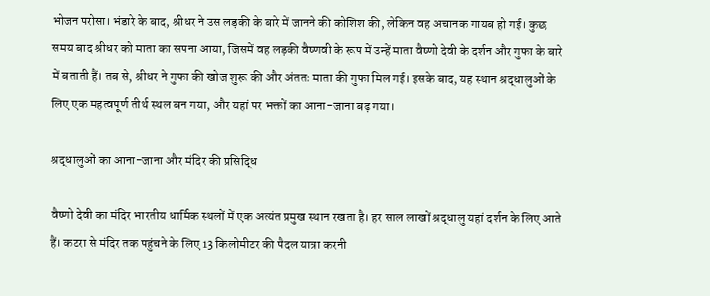भोजन परोसा। भंडारे के बाद, श्रीधर ने उस लड़की के बारे में जानने की कोशिश की, लेकिन वह अचानक गायब हो गई। कुछ समय बाद श्रीधर को माता का सपना आया, जिसमें वह लड़की वैष्णवी के रूप में उन्हें माता वैष्णो देवी के दर्शन और गुफा के बारे में बताती हैं। तब से, श्रीधर ने गुफा की खोज शुरू की और अंततः माता की गुफा मिल गई। इसके बाद, यह स्थान श्रद्धालुओं के लिए एक महत्वपूर्ण तीर्थ स्थल बन गया, और यहां पर भक्तों का आना-जाना बढ़ गया।

श्रद्धालुओं का आना-जाना और मंदिर की प्रसिद्धि

वैष्णो देवी का मंदिर भारतीय धार्मिक स्थलों में एक अत्यंत प्रमुख स्थान रखता है। हर साल लाखों श्रद्धालु यहां दर्शन के लिए आते हैं। कटरा से मंदिर तक पहुंचने के लिए 13 किलोमीटर की पैदल यात्रा करनी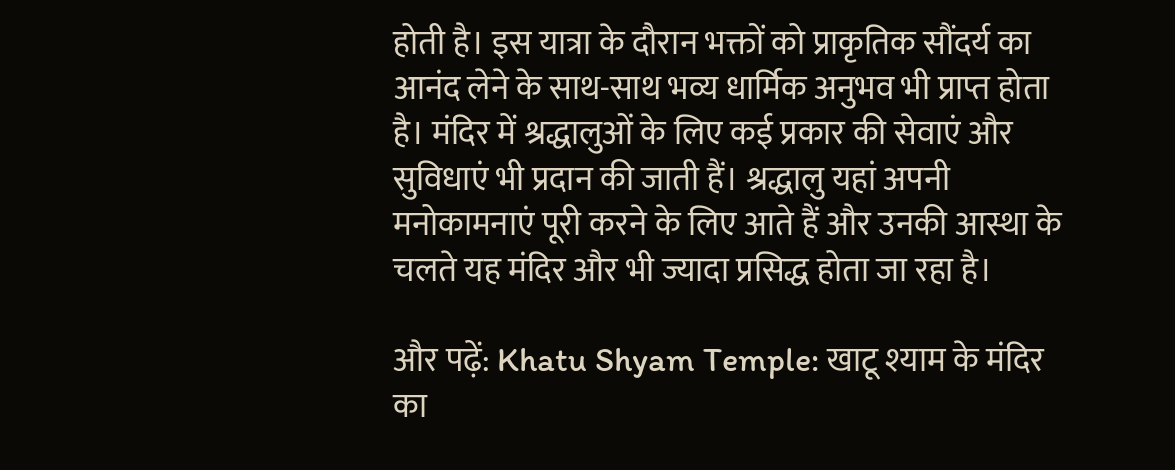होती है। इस यात्रा के दौरान भक्तों को प्राकृतिक सौंदर्य का आनंद लेने के साथ-साथ भव्य धार्मिक अनुभव भी प्राप्त होता है। मंदिर में श्रद्धालुओं के लिए कई प्रकार की सेवाएं और सुविधाएं भी प्रदान की जाती हैं। श्रद्धालु यहां अपनी मनोकामनाएं पूरी करने के लिए आते हैं और उनकी आस्था के चलते यह मंदिर और भी ज्यादा प्रसिद्ध होता जा रहा है।

और पढ़ें: Khatu Shyam Temple: खाटू श्याम के मंदिर का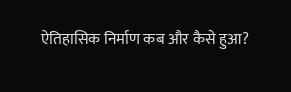ऐतिहासिक निर्माण कब और कैसे हुआ?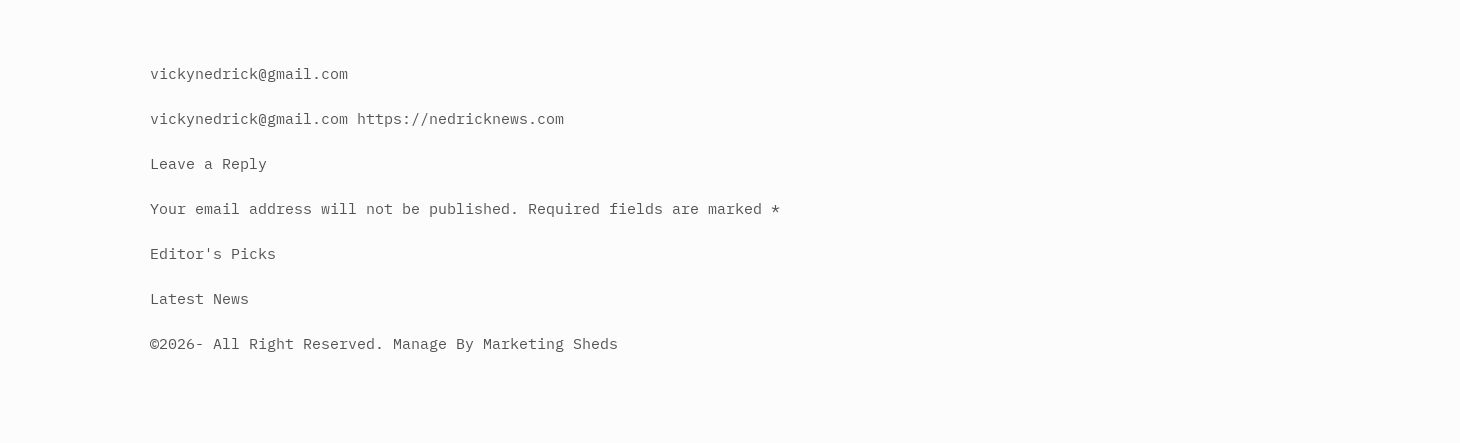vickynedrick@gmail.com

vickynedrick@gmail.com https://nedricknews.com

Leave a Reply

Your email address will not be published. Required fields are marked *

Editor's Picks

Latest News

©2026- All Right Reserved. Manage By Marketing Sheds